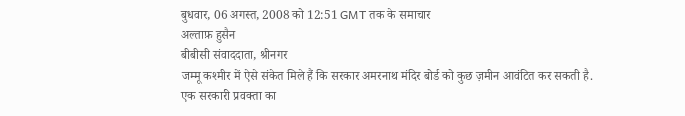बुधवार, 06 अगस्त, 2008 को 12:51 GMT तक के समाचार
अल्ताफ़ हुसैन
बीबीसी संवाददाता, श्रीनगर
जम्मू कश्मीर में ऐसे संकेत मिले हैं कि सरकार अमरनाथ मंदिर बोर्ड को कुछ ज़मीन आवंटित कर सकती है.
एक सरकारी प्रवक्ता का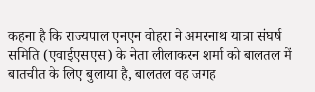कहना है कि राज्यपाल एनएन वोहरा ने अमरनाथ यात्रा संघर्ष समिति (एवाईएसएस) के नेता लीलाकरन शर्मा को बालतल में बातचीत के लिए बुलाया है, बालतल वह जगह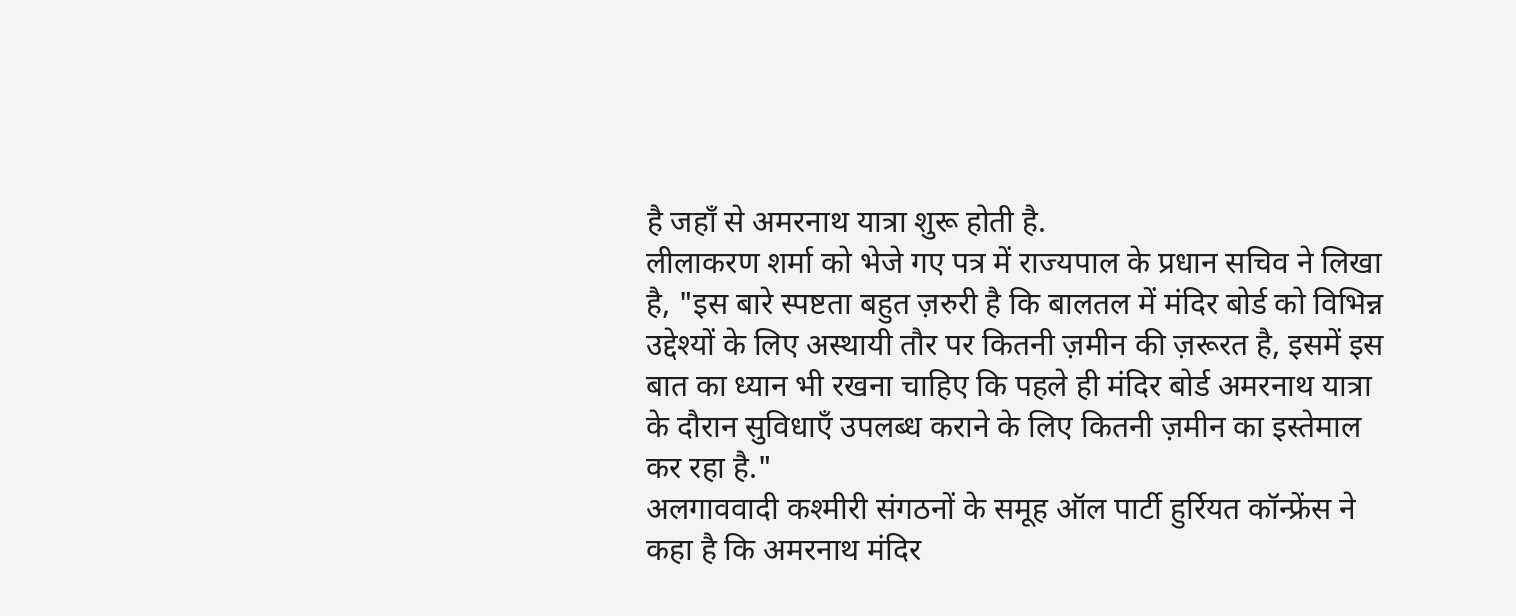है जहाँ से अमरनाथ यात्रा शुरू होती है.
लीलाकरण शर्मा को भेजे गए पत्र में राज्यपाल के प्रधान सचिव ने लिखा है, "इस बारे स्पष्टता बहुत ज़रुरी है कि बालतल में मंदिर बोर्ड को विभिन्न उद्देश्यों के लिए अस्थायी तौर पर कितनी ज़मीन की ज़रूरत है, इसमें इस बात का ध्यान भी रखना चाहिए कि पहले ही मंदिर बोर्ड अमरनाथ यात्रा के दौरान सुविधाएँ उपलब्ध कराने के लिए कितनी ज़मीन का इस्तेमाल कर रहा है."
अलगाववादी कश्मीरी संगठनों के समूह ऑल पार्टी हुर्रियत कॉन्फ्रेंस ने कहा है कि अमरनाथ मंदिर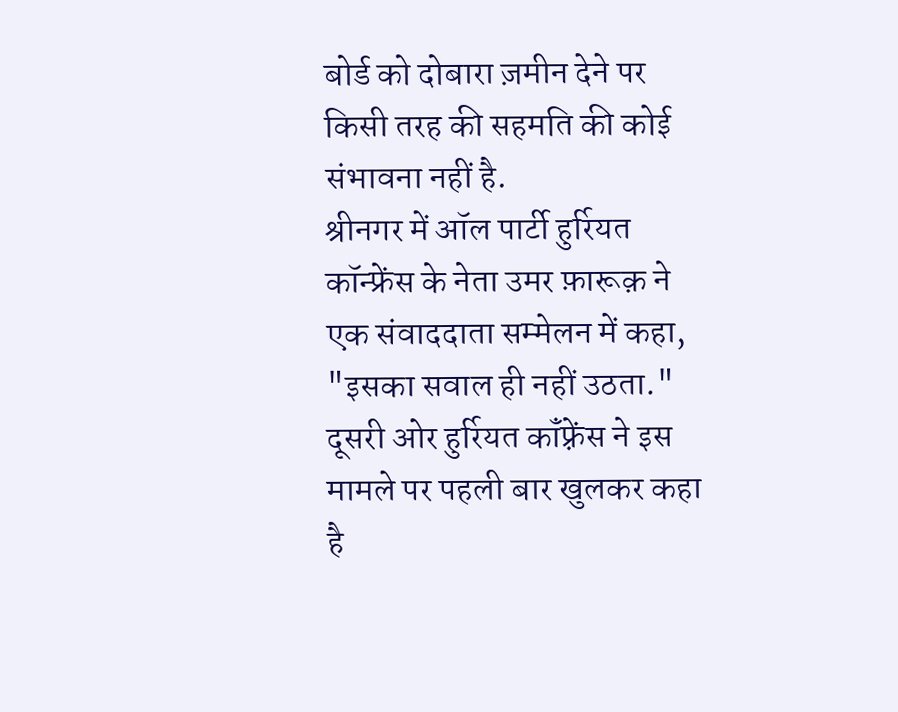बोर्ड को दोबारा ज़मीन देने पर किसी तरह की सहमति की कोई संभावना नहीं है.
श्रीनगर में ऑल पार्टी हुर्रियत कॉन्फ्रेंस के नेता उमर फ़ारूक़ ने एक संवाददाता सम्मेलन में कहा, "इसका सवाल ही नहीं उठता."
दूसरी ओर हुर्रियत कॉंफ़्रेंस ने इस मामले पर पहली बार खुलकर कहा है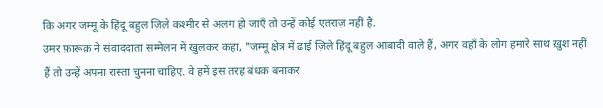कि अगर जम्मू के हिंदू बहुल ज़िले कश्मीर से अलग हो जाएँ तो उन्हें कोई एतराज़ नहीं है.
उमर फ़ारूक़ ने संवाददाता सम्मेलन में खुलकर कहा, "जम्मू क्षेत्र में ढाई ज़िले हिंदू बहुल आबादी वाले हैं, अगर वहाँ के लोग हमारे साथ ख़ुश नहीं हैं तो उन्हें अपना रास्ता चुनना चाहिए. वे हमें इस तरह बंधक बनाकर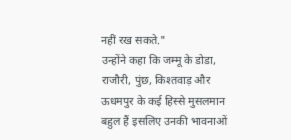नहीं रख सकते."
उन्होंने कहा कि जम्मू के डोडा, राजौरी, पुंछ, किश्तवाड़ और ऊधमपुर के कई हिस्से मुसलमान बहुल हैं इसलिए उनकी भावनाओं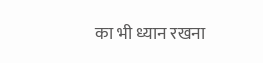का भी ध्यान रखना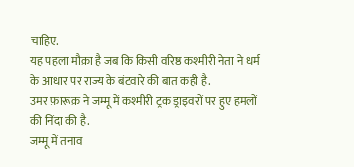चाहिए.
यह पहला मौक़ा है जब कि किसी वरिष्ठ कश्मीरी नेता ने धर्म के आधार पर राज्य के बंटवारे की बात कही है.
उमर फ़ारूक़ ने जम्मू में कश्मीरी ट्रक ड्राइवरों पर हुए हमलों की निंदा की है.
जम्मू में तनाव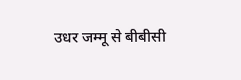उधर जम्मू से बीबीसी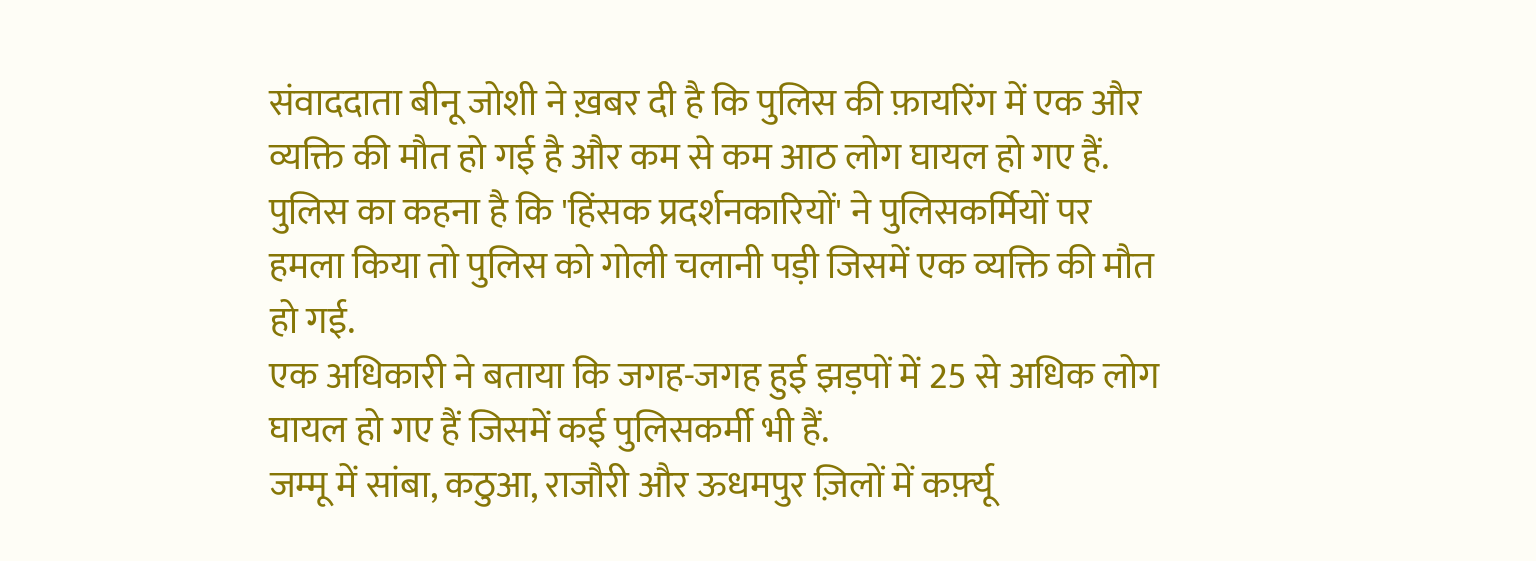संवाददाता बीनू जोशी ने ख़बर दी है कि पुलिस की फ़ायरिंग में एक और व्यक्ति की मौत हो गई है और कम से कम आठ लोग घायल हो गए हैं.
पुलिस का कहना है कि 'हिंसक प्रदर्शनकारियों' ने पुलिसकर्मियों पर हमला किया तो पुलिस को गोली चलानी पड़ी जिसमें एक व्यक्ति की मौत हो गई.
एक अधिकारी ने बताया कि जगह-जगह हुई झड़पों में 25 से अधिक लोग घायल हो गए हैं जिसमें कई पुलिसकर्मी भी हैं.
जम्मू में सांबा, कठुआ, राजौरी और ऊधमपुर ज़िलों में कर्फ़्यू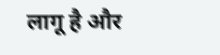लागू है और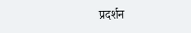प्रदर्शन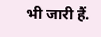भी जारी हैं.